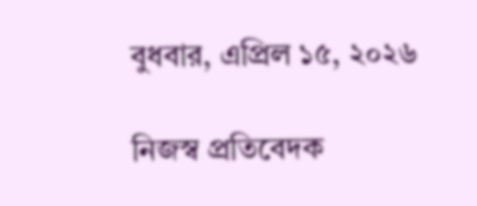বুধবার, এপ্রিল ১৫, ২০২৬

নিজস্ব প্রতিবেদক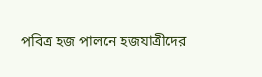পবিত্র হজ পালনে হজযাত্রীদের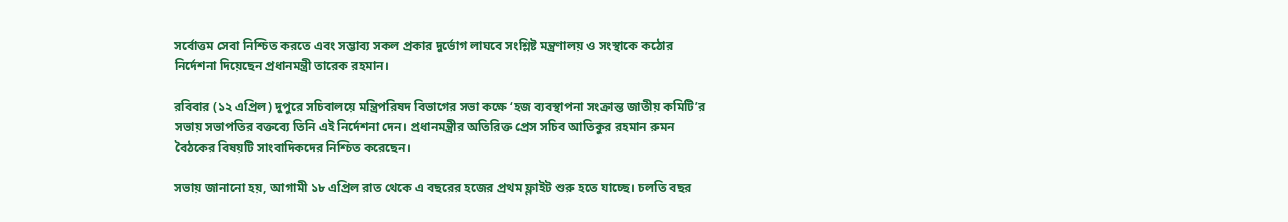সর্বোত্তম সেবা নিশ্চিত করতে এবং সম্ভাব্য সকল প্রকার দুর্ভোগ লাঘবে সংশ্লিষ্ট মন্ত্রণালয় ও সংস্থাকে কঠোর নির্দেশনা দিয়েছেন প্রধানমন্ত্রী তারেক রহমান।

রবিবার (১২ এপ্রিল) দুপুরে সচিবালয়ে মন্ত্রিপরিষদ বিভাগের সভা কক্ষে ‘হজ ব্যবস্থাপনা সংক্রান্ত জাতীয় কমিটি’র সভায় সভাপতির বক্তব্যে তিনি এই নির্দেশনা দেন। প্রধানমন্ত্রীর অতিরিক্ত প্রেস সচিব আতিকুর রহমান রুমন বৈঠকের বিষয়টি সাংবাদিকদের নিশ্চিত করেছেন।

সভায় জানানো হয়, আগামী ১৮ এপ্রিল রাত থেকে এ বছরের হজের প্রথম ফ্লাইট শুরু হতে যাচ্ছে। চলতি বছর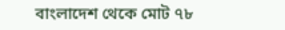বাংলাদেশ থেকে মোট ৭৮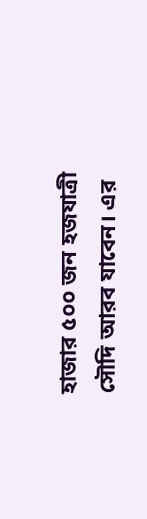হাজার ৫০০ জন হজযাত্রী সৌদি আরব যাবেন। এর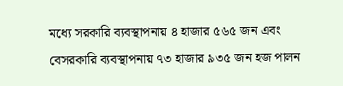মধ্যে সরকারি ব্যবস্থাপনায় ৪ হাজার ৫৬৫ জন এবং বেসরকারি ব্যবস্থাপনায় ৭৩ হাজার ৯৩৫ জন হজ পালন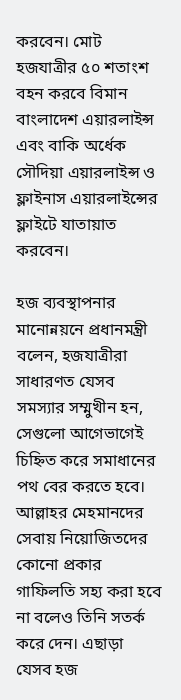করবেন। মোট হজযাত্রীর ৫০ শতাংশ বহন করবে বিমান বাংলাদেশ এয়ারলাইন্স এবং বাকি অর্ধেক সৌদিয়া এয়ারলাইন্স ও ফ্লাইনাস এয়ারলাইন্সের ফ্লাইটে যাতায়াত করবেন।

হজ ব্যবস্থাপনার মানোন্নয়নে প্রধানমন্ত্রী বলেন, হজযাত্রীরা সাধারণত যেসব সমস্যার সম্মুখীন হন, সেগুলো আগেভাগেই চিহ্নিত করে সমাধানের পথ বের করতে হবে। আল্লাহর মেহমানদের সেবায় নিয়োজিতদের কোনো প্রকার গাফিলতি সহ্য করা হবে না বলেও তিনি সতর্ক করে দেন। এছাড়া যেসব হজ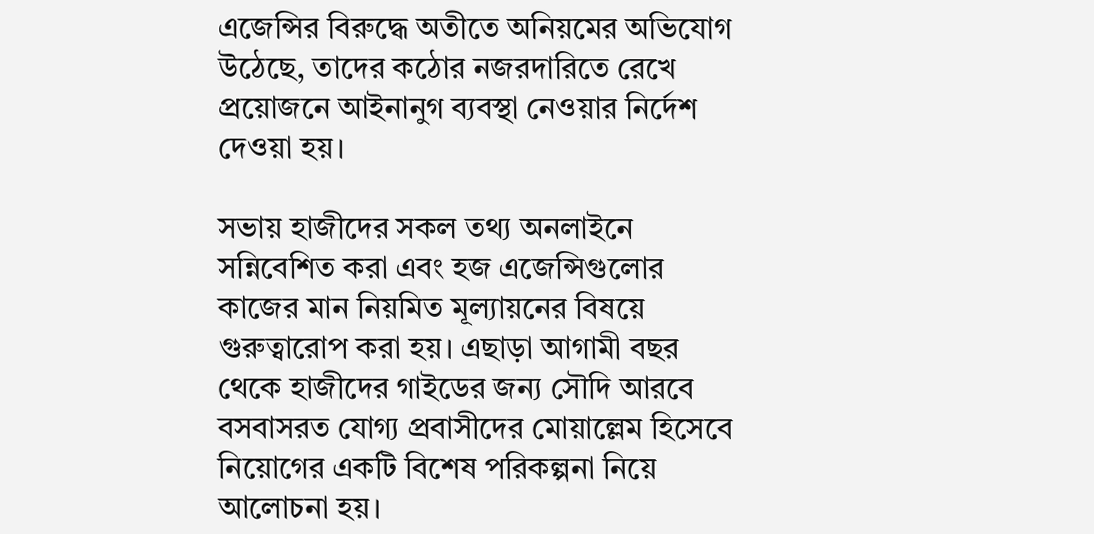এজেন্সির বিরুদ্ধে অতীতে অনিয়মের অভিযোগ উঠেছে, তাদের কঠোর নজরদারিতে রেখে প্রয়োজনে আইনানুগ ব্যবস্থা নেওয়ার নির্দেশ দেওয়া হয়।

সভায় হাজীদের সকল তথ্য অনলাইনে সন্নিবেশিত করা এবং হজ এজেন্সিগুলোর কাজের মান নিয়মিত মূল্যায়নের বিষয়ে গুরুত্বারোপ করা হয়। এছাড়া আগামী বছর থেকে হাজীদের গাইডের জন্য সৌদি আরবে বসবাসরত যোগ্য প্রবাসীদের মোয়াল্লেম হিসেবে নিয়োগের একটি বিশেষ পরিকল্পনা নিয়ে আলোচনা হয়।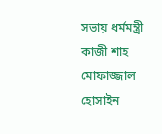সভায় ধর্মমন্ত্রী কাজী শাহ মোফাজ্জাল হোসাইন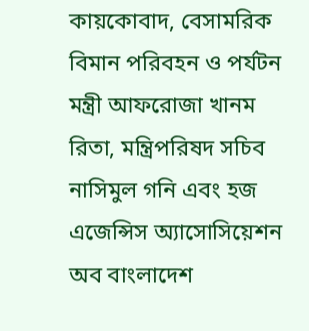কায়কোবাদ, বেসামরিক বিমান পরিবহন ও পর্যটন মন্ত্রী আফরোজা খানম রিতা, মন্ত্রিপরিষদ সচিব নাসিমুল গনি এবং হজ এজেন্সিস অ্যাসোসিয়েশন অব বাংলাদেশ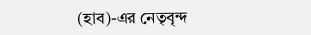(হাব)-এর নেতৃবৃন্দ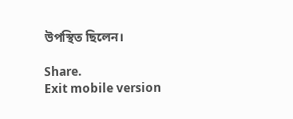উপস্থিত ছিলেন।

Share.
Exit mobile version